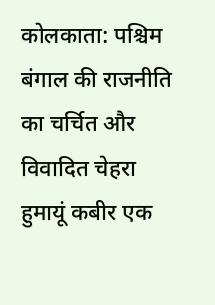कोलकाता: पश्चिम बंगाल की राजनीति का चर्चित और विवादित चेहरा हुमायूं कबीर एक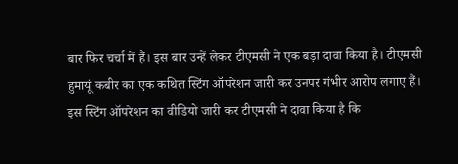बार फिर चर्चा में हैं। इस बार उन्हें लेकर टीएमसी ने एक बड़ा दावा किया है। टीएमसी हुमायूं कबीर का एक कथित स्टिंग ऑपरेशन जारी कर उनपर गंभीर आरोप लगाए हैं। इस स्टिंग ऑपरेशन का वीडियो जारी कर टीएमसी ने दावा किया है कि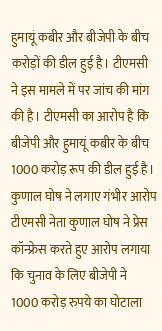हुमायूं कबीर और बीजेपी के बीच करोड़ों की डील हुई है। टीएमसी ने इस मामले में पर जांच की मांग की है। टीएमसी का आरोप है कि बीजेपी और हुमायूं कबीर के बीच 1000 करोड़ रूप की डील हुई है।
कुणाल घोष ने लगाए गंभीर आरोप
टीएमसी नेता कुणाल घोष ने प्रेस कॉन्फ्रेस करते हुए आरोप लगाया कि चुनाव के लिए बीजेपी ने 1000 करोड़ रुपये का घोटाला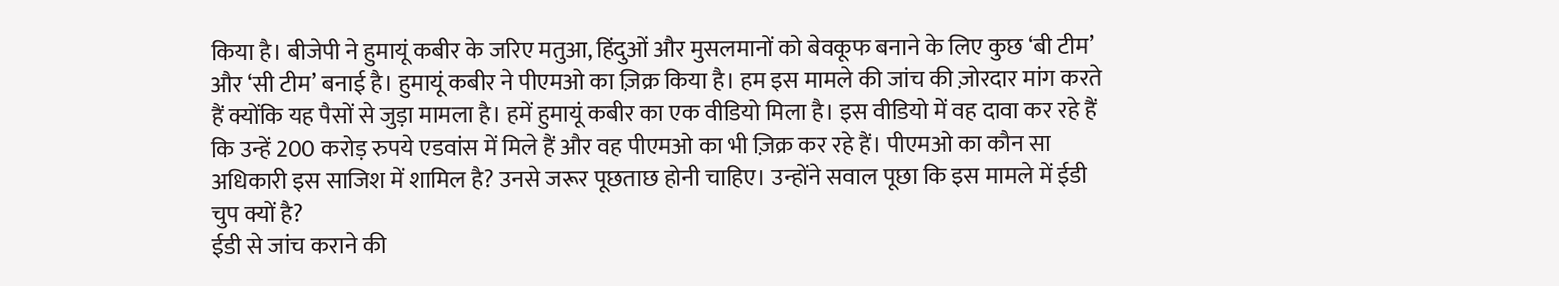किया है। बीजेपी ने हुमायूं कबीर के जरिए मतुआ, हिंदुओं और मुसलमानों को बेवकूफ बनाने के लिए कुछ ‘बी टीम’ और ‘सी टीम’ बनाई है। हुमायूं कबीर ने पीएमओ का ज़िक्र किया है। हम इस मामले की जांच की ज़ोरदार मांग करते हैं क्योंकि यह पैसों से जुड़ा मामला है। हमें हुमायूं कबीर का एक वीडियो मिला है। इस वीडियो में वह दावा कर रहे हैं कि उन्हें 200 करोड़ रुपये एडवांस में मिले हैं और वह पीएमओ का भी ज़िक्र कर रहे हैं। पीएमओ का कौन सा अधिकारी इस साजिश में शामिल है? उनसे जरूर पूछताछ होनी चाहिए। उन्होंने सवाल पूछा कि इस मामले में ईडी चुप क्यों है?
ईडी से जांच कराने की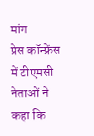मांग
प्रेस कॉन्फ्रेंस में टीएमसी नेताओं ने कहा कि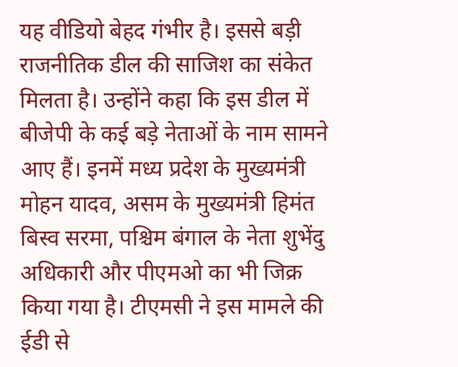यह वीडियो बेहद गंभीर है। इससे बड़ी राजनीतिक डील की साजिश का संकेत मिलता है। उन्होंने कहा कि इस डील में बीजेपी के कई बड़े नेताओं के नाम सामने आए हैं। इनमें मध्य प्रदेश के मुख्यमंत्री मोहन यादव, असम के मुख्यमंत्री हिमंत बिस्व सरमा, पश्चिम बंगाल के नेता शुभेंदु अधिकारी और पीएमओ का भी जिक्र किया गया है। टीएमसी ने इस मामले की ईडी से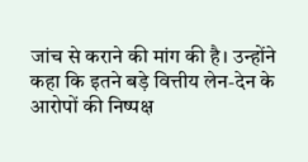जांच से कराने की मांग की है। उन्होंने कहा कि इतने बड़े वित्तीय लेन-देन के आरोपों की निष्पक्ष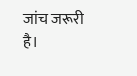जांच जरूरी है।